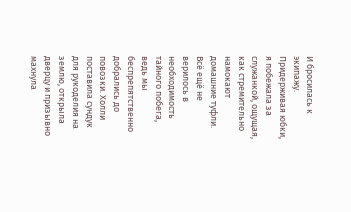И бросилась к экипажу. Придерживая юбки, я побежала за служанкой, ощущая, как стремительно намокают домашние туфли. Всё ещё не верилось в необходимость тайного побега, ведь мы беспрепятственно добрались до повозки. Холли поставила сундук для рукоделия на землю, открыла дверцу и призывно махнула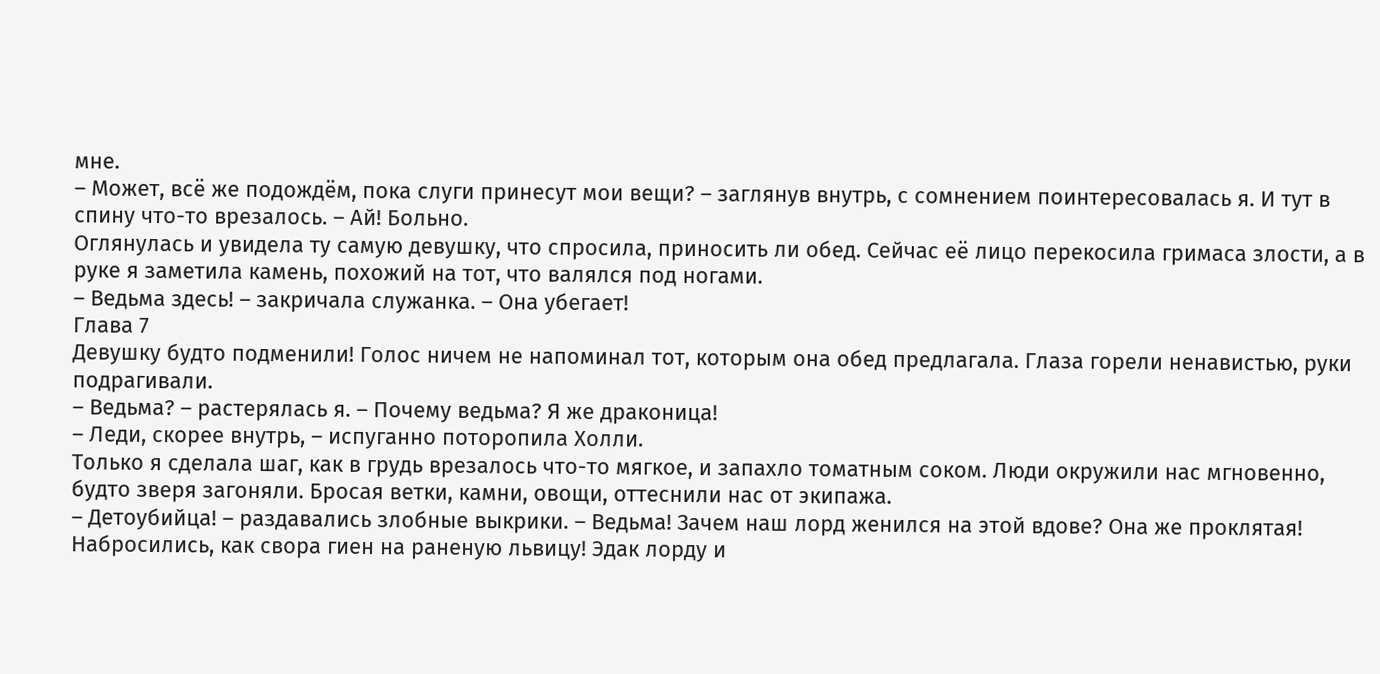мне.
– Может, всё же подождём, пока слуги принесут мои вещи? – заглянув внутрь, с сомнением поинтересовалась я. И тут в спину что-то врезалось. – Ай! Больно.
Оглянулась и увидела ту самую девушку, что спросила, приносить ли обед. Сейчас её лицо перекосила гримаса злости, а в руке я заметила камень, похожий на тот, что валялся под ногами.
– Ведьма здесь! – закричала служанка. – Она убегает!
Глава 7
Девушку будто подменили! Голос ничем не напоминал тот, которым она обед предлагала. Глаза горели ненавистью, руки подрагивали.
– Ведьма? – растерялась я. – Почему ведьма? Я же драконица!
– Леди, скорее внутрь, – испуганно поторопила Холли.
Только я сделала шаг, как в грудь врезалось что-то мягкое, и запахло томатным соком. Люди окружили нас мгновенно, будто зверя загоняли. Бросая ветки, камни, овощи, оттеснили нас от экипажа.
– Детоубийца! – раздавались злобные выкрики. – Ведьма! Зачем наш лорд женился на этой вдове? Она же проклятая!
Набросились, как свора гиен на раненую львицу! Эдак лорду и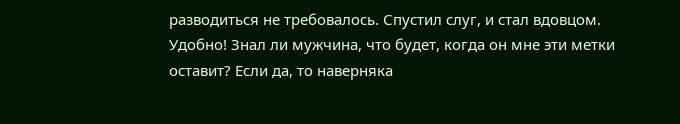разводиться не требовалось. Спустил слуг, и стал вдовцом. Удобно! Знал ли мужчина, что будет, когда он мне эти метки оставит? Если да, то наверняка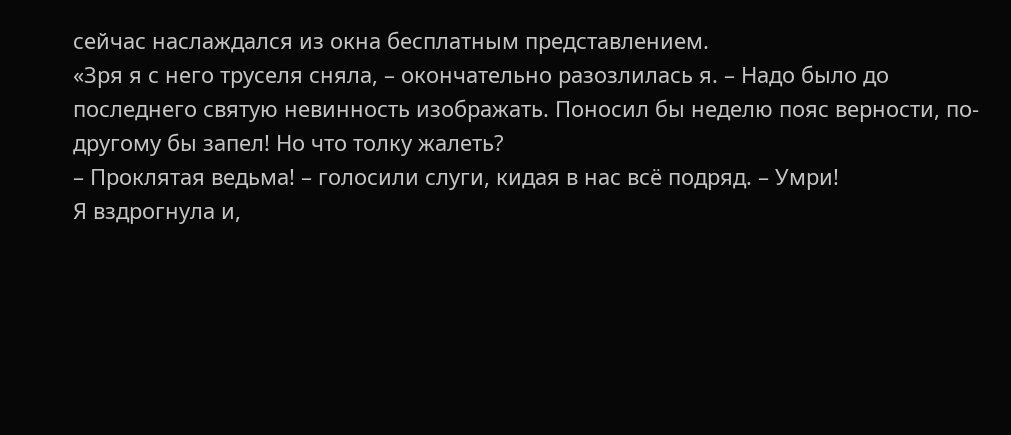сейчас наслаждался из окна бесплатным представлением.
«Зря я с него труселя сняла, – окончательно разозлилась я. – Надо было до последнего святую невинность изображать. Поносил бы неделю пояс верности, по-другому бы запел! Но что толку жалеть?
– Проклятая ведьма! – голосили слуги, кидая в нас всё подряд. – Умри!
Я вздрогнула и,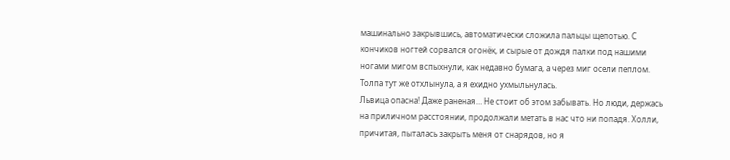машинально закрывшись, автоматически сложила пальцы щепотью. С кончиков ногтей сорвался огонёк, и сырые от дождя палки под нашими ногами мигом вспыхнули, как недавно бумага, а через миг осели пеплом. Толпа тут же отхлынула, а я ехидно ухмыльнулась.
Львица опасна! Даже раненая… Не стоит об этом забывать. Но люди, держась на приличном расстоянии, продолжали метать в нас что ни попадя. Холли, причитая, пыталась закрыть меня от снарядов, но я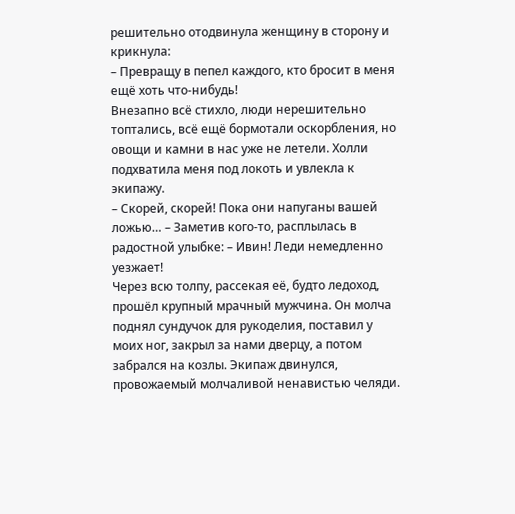решительно отодвинула женщину в сторону и крикнула:
– Превращу в пепел каждого, кто бросит в меня ещё хоть что-нибудь!
Внезапно всё стихло, люди нерешительно топтались, всё ещё бормотали оскорбления, но овощи и камни в нас уже не летели. Холли подхватила меня под локоть и увлекла к экипажу.
– Скорей, скорей! Пока они напуганы вашей ложью… – Заметив кого-то, расплылась в радостной улыбке: – Ивин! Леди немедленно уезжает!
Через всю толпу, рассекая её, будто ледоход, прошёл крупный мрачный мужчина. Он молча поднял сундучок для рукоделия, поставил у моих ног, закрыл за нами дверцу, а потом забрался на козлы. Экипаж двинулся, провожаемый молчаливой ненавистью челяди.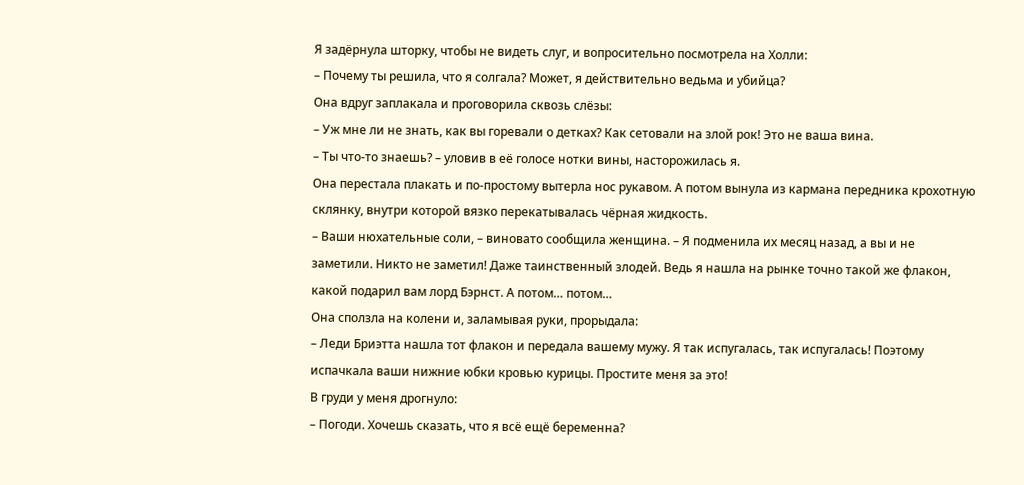Я задёрнула шторку, чтобы не видеть слуг, и вопросительно посмотрела на Холли:
– Почему ты решила, что я солгала? Может, я действительно ведьма и убийца?
Она вдруг заплакала и проговорила сквозь слёзы:
– Уж мне ли не знать, как вы горевали о детках? Как сетовали на злой рок! Это не ваша вина.
– Ты что-то знаешь? – уловив в её голосе нотки вины, насторожилась я.
Она перестала плакать и по-простому вытерла нос рукавом. А потом вынула из кармана передника крохотную склянку, внутри которой вязко перекатывалась чёрная жидкость.
– Ваши нюхательные соли, – виновато сообщила женщина. – Я подменила их месяц назад, а вы и не заметили. Никто не заметил! Даже таинственный злодей. Ведь я нашла на рынке точно такой же флакон, какой подарил вам лорд Бэрнст. А потом… потом…
Она сползла на колени и, заламывая руки, прорыдала:
– Леди Бриэтта нашла тот флакон и передала вашему мужу. Я так испугалась, так испугалась! Поэтому испачкала ваши нижние юбки кровью курицы. Простите меня за это!
В груди у меня дрогнуло:
– Погоди. Хочешь сказать, что я всё ещё беременна?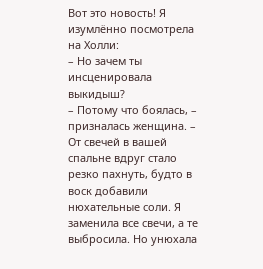Вот это новость! Я изумлённо посмотрела на Холли:
– Но зачем ты инсценировала выкидыш?
– Потому что боялась, – призналась женщина. – От свечей в вашей спальне вдруг стало резко пахнуть, будто в воск добавили нюхательные соли. Я заменила все свечи, а те выбросила. Но унюхала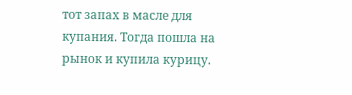тот запах в масле для купания. Тогда пошла на рынок и купила курицу.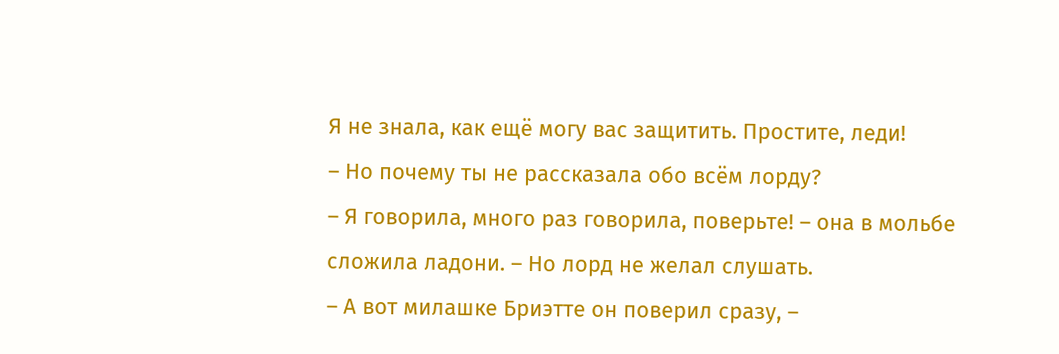Я не знала, как ещё могу вас защитить. Простите, леди!
– Но почему ты не рассказала обо всём лорду?
– Я говорила, много раз говорила, поверьте! – она в мольбе сложила ладони. – Но лорд не желал слушать.
– А вот милашке Бриэтте он поверил сразу, –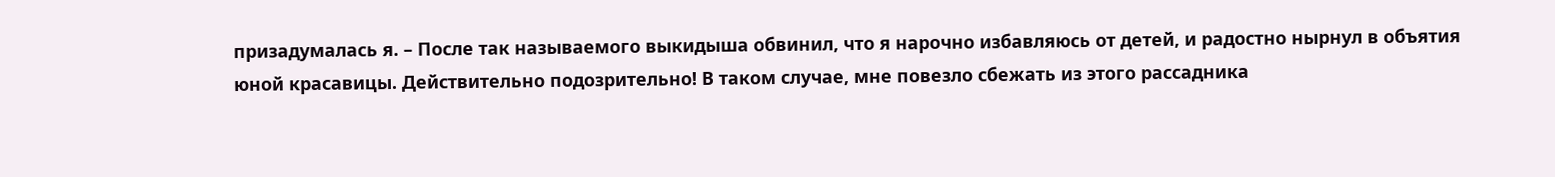призадумалась я. – После так называемого выкидыша обвинил, что я нарочно избавляюсь от детей, и радостно нырнул в объятия юной красавицы. Действительно подозрительно! В таком случае, мне повезло сбежать из этого рассадника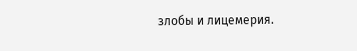злобы и лицемерия.